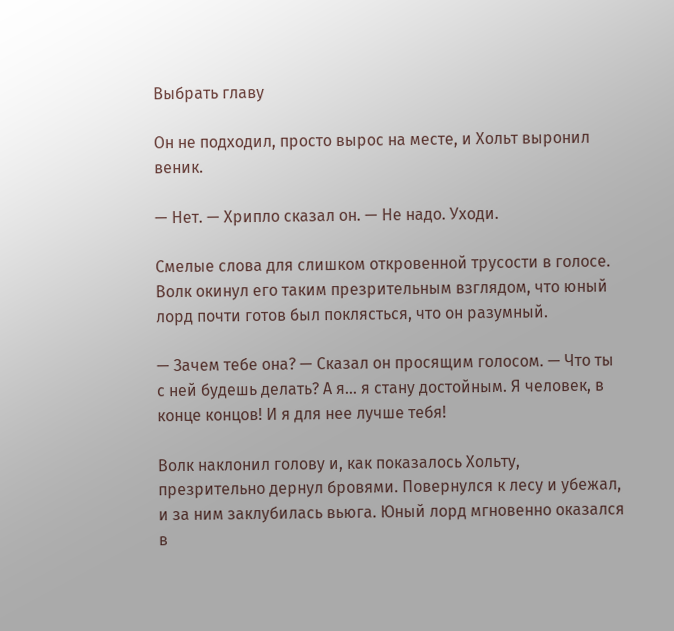Выбрать главу

Он не подходил, просто вырос на месте, и Хольт выронил веник.

— Нет. — Хрипло сказал он. — Не надо. Уходи.

Смелые слова для слишком откровенной трусости в голосе. Волк окинул его таким презрительным взглядом, что юный лорд почти готов был поклясться, что он разумный.

— Зачем тебе она? — Сказал он просящим голосом. — Что ты с ней будешь делать? А я… я стану достойным. Я человек, в конце концов! И я для нее лучше тебя!

Волк наклонил голову и, как показалось Хольту, презрительно дернул бровями. Повернулся к лесу и убежал, и за ним заклубилась вьюга. Юный лорд мгновенно оказался в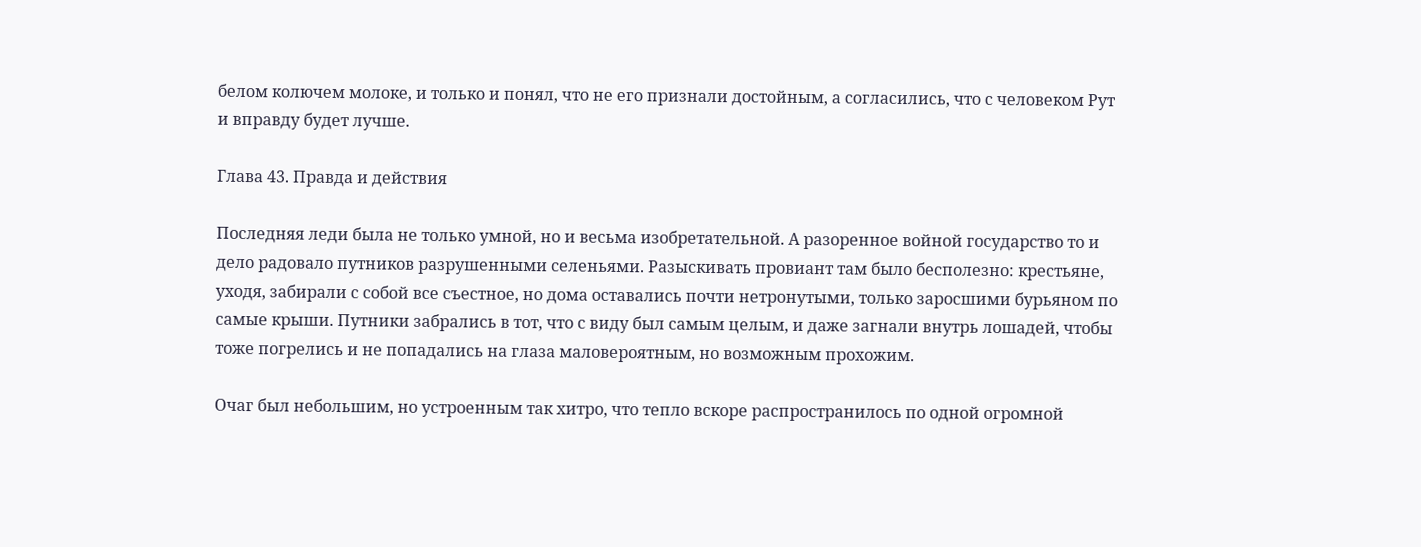белом колючем молоке, и только и понял, что не его признали достойным, а согласились, что с человеком Рут и вправду будет лучше.

Глава 43. Правда и действия

Последняя леди была не только умной, но и весьма изобретательной. А разоренное войной государство то и дело радовало путников разрушенными селеньями. Разыскивать провиант там было бесполезно: крестьяне, уходя, забирали с собой все съестное, но дома оставались почти нетронутыми, только заросшими бурьяном по самые крыши. Путники забрались в тот, что с виду был самым целым, и даже загнали внутрь лошадей, чтобы тоже погрелись и не попадались на глаза маловероятным, но возможным прохожим.

Очаг был небольшим, но устроенным так хитро, что тепло вскоре распространилось по одной огромной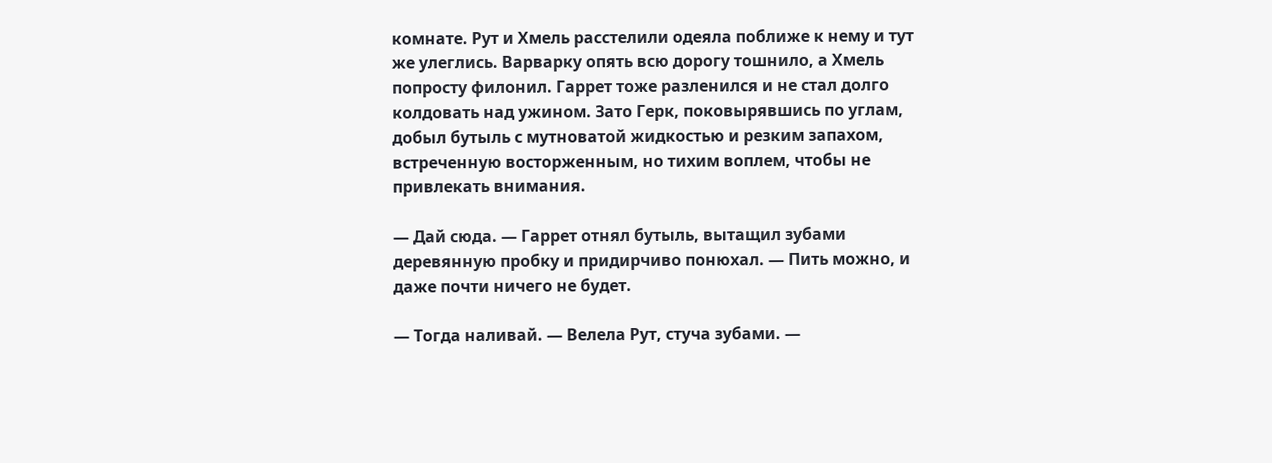комнате. Рут и Хмель расстелили одеяла поближе к нему и тут же улеглись. Варварку опять всю дорогу тошнило, а Хмель попросту филонил. Гаррет тоже разленился и не стал долго колдовать над ужином. Зато Герк, поковырявшись по углам, добыл бутыль с мутноватой жидкостью и резким запахом, встреченную восторженным, но тихим воплем, чтобы не привлекать внимания.

— Дай сюда. — Гаррет отнял бутыль, вытащил зубами деревянную пробку и придирчиво понюхал. — Пить можно, и даже почти ничего не будет.

— Тогда наливай. — Велела Рут, стуча зубами. —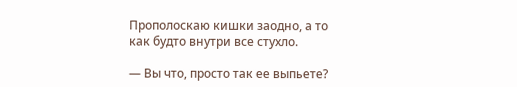Прополоскаю кишки заодно, а то как будто внутри все стухло.

— Вы что, просто так ее выпьете?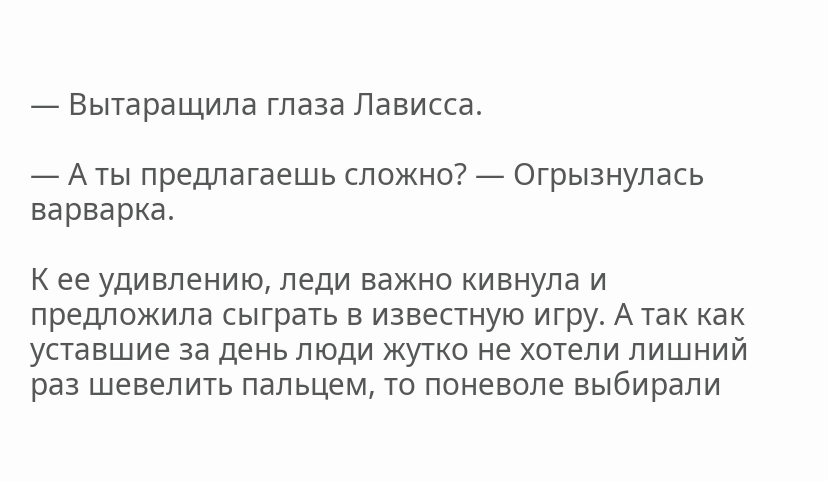— Вытаращила глаза Лависса.

— А ты предлагаешь сложно? — Огрызнулась варварка.

К ее удивлению, леди важно кивнула и предложила сыграть в известную игру. А так как уставшие за день люди жутко не хотели лишний раз шевелить пальцем, то поневоле выбирали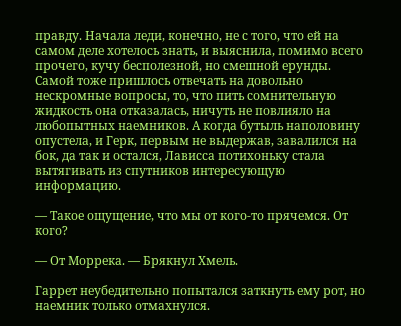правду. Начала леди, конечно, не с того, что ей на самом деле хотелось знать, и выяснила, помимо всего прочего, кучу бесполезной, но смешной ерунды. Самой тоже пришлось отвечать на довольно нескромные вопросы, то, что пить сомнительную жидкость она отказалась, ничуть не повлияло на любопытных наемников. А когда бутыль наполовину опустела, и Герк, первым не выдержав, завалился на бок, да так и остался, Лависса потихоньку стала вытягивать из спутников интересующую информацию.

— Такое ощущение, что мы от кого-то прячемся. От кого?

— От Моррека. — Брякнул Хмель.

Гаррет неубедительно попытался заткнуть ему рот, но наемник только отмахнулся.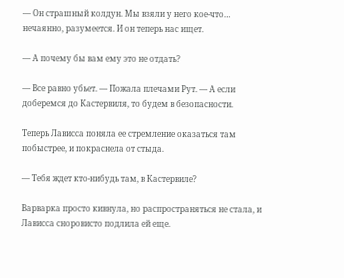— Он страшный колдун. Мы взяли у него кое-что… нечаянно, разумеется. И он теперь нас ищет.

— А почему бы вам ему это не отдать?

— Все равно убьет. — Пожала плечами Рут. — А если доберемся до Кастервиля, то будем в безопасности.

Теперь Лависса поняла ее стремление оказаться там побыстрее, и покраснела от стыда.

— Тебя ждет кто-нибудь там, в Кастервиле?

Варварка просто кивнула, но распространяться не стала, и Лависса сноровисто подлила ей еще.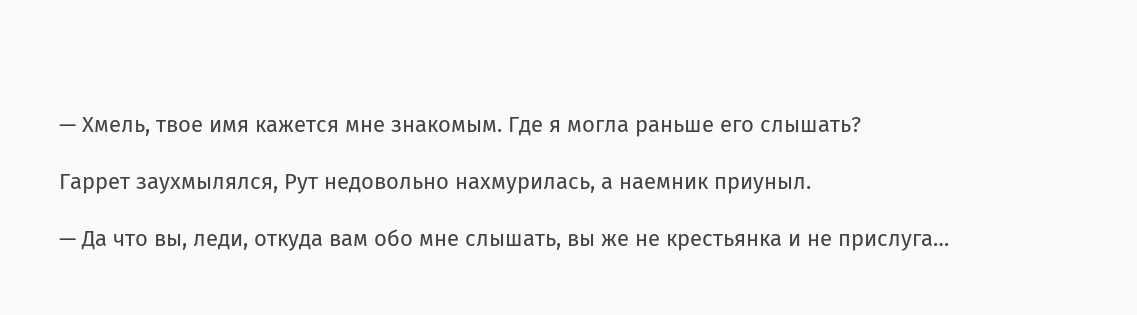— Хмель, твое имя кажется мне знакомым. Где я могла раньше его слышать?

Гаррет заухмылялся, Рут недовольно нахмурилась, а наемник приуныл.

— Да что вы, леди, откуда вам обо мне слышать, вы же не крестьянка и не прислуга…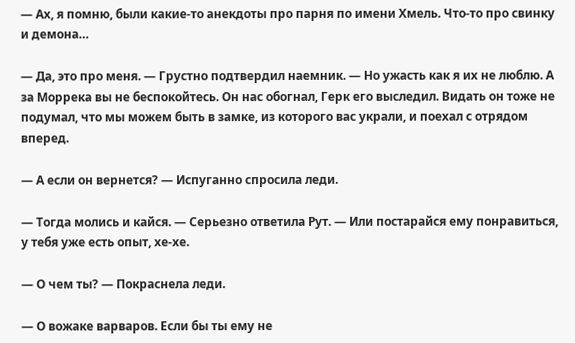— Ах, я помню, были какие-то анекдоты про парня по имени Хмель. Что-то про свинку и демона…

— Да, это про меня. — Грустно подтвердил наемник. — Но ужасть как я их не люблю. А за Моррека вы не беспокойтесь. Он нас обогнал, Герк его выследил. Видать он тоже не подумал, что мы можем быть в замке, из которого вас украли, и поехал с отрядом вперед.

— А если он вернется? — Испуганно спросила леди.

— Тогда молись и кайся. — Серьезно ответила Рут. — Или постарайся ему понравиться, у тебя уже есть опыт, хе-хе.

— О чем ты? — Покраснела леди.

— О вожаке варваров. Если бы ты ему не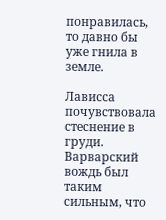понравилась, то давно бы уже гнила в земле.

Лависса почувствовала стеснение в груди. Варварский вождь был таким сильным, что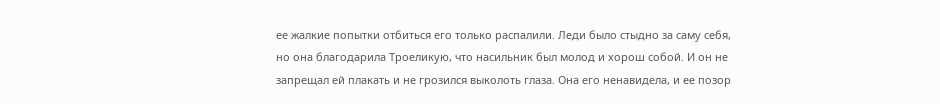ее жалкие попытки отбиться его только распалили. Леди было стыдно за саму себя, но она благодарила Троеликую, что насильник был молод и хорош собой. И он не запрещал ей плакать и не грозился выколоть глаза. Она его ненавидела, и ее позор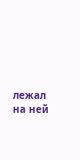лежал на ней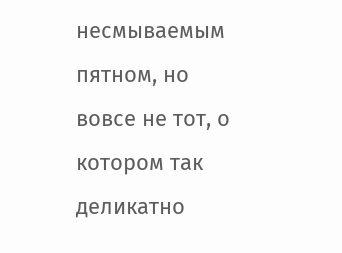несмываемым пятном, но вовсе не тот, о котором так деликатно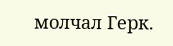молчал Герк.